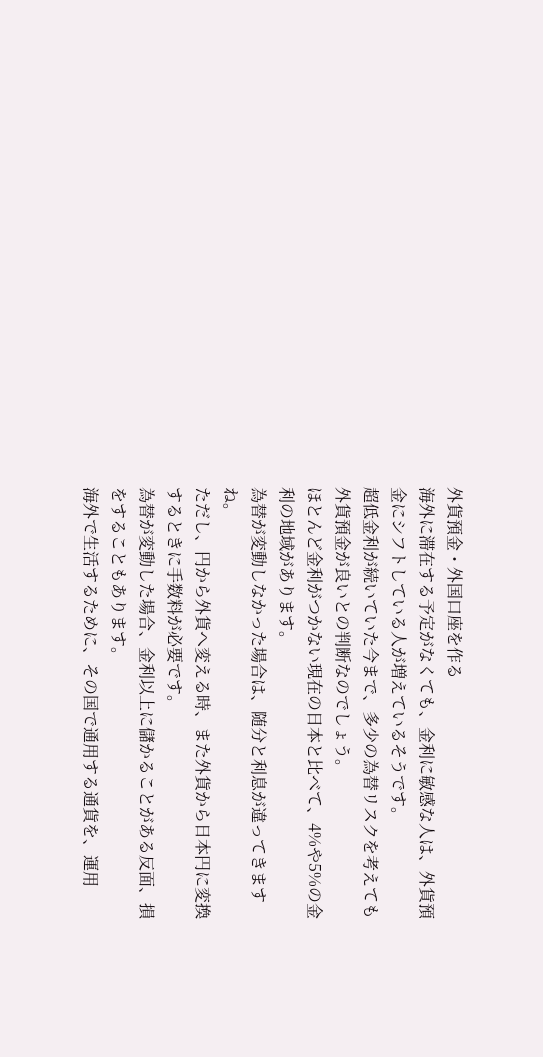外貨預金・外国口座を作る
海外に滞在する予定がなくても、金利に敏感な人は、外貨預金にシフトしている人が増えているそうです。
超低金利が続いていた今まで、多少の為替リスクを考えても外貨預金が良いとの判断なのでしょう。
ほとんど金利がつかない現在の日本と比べて、4%や5%の金利の地域があります。
為替が変動しなかった場合は、随分と利息が違ってきますね。
ただし、円から外貨へ変える時、また外貨から日本円に変換するときに手数料が必要です。
為替が変動した場合、金利以上に儲かることがある反面、損をすることもあります。
海外で生活するために、その国で通用する通貨を、運用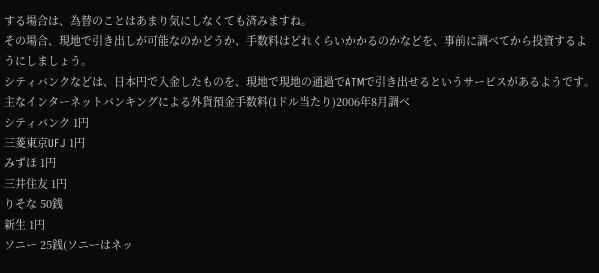する場合は、為替のことはあまり気にしなくても済みますね。
その場合、現地で引き出しが可能なのかどうか、手数料はどれくらいかかるのかなどを、事前に調べてから投資するようにしましょう。
シティバンクなどは、日本円で入金したものを、現地で現地の通過でATMで引き出せるというサービスがあるようです。
主なインターネットバンキングによる外貨預金手数料(1ドル当たり)2006年8月調べ
シティバンク 1円
三菱東京UFJ 1円
みずほ 1円
三井住友 1円
りそな 50銭
新生 1円
ソニー 25銭(ソニーはネッ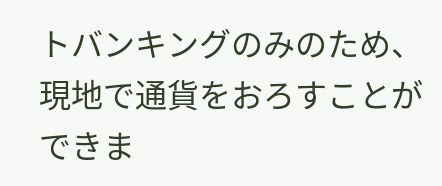トバンキングのみのため、現地で通貨をおろすことができま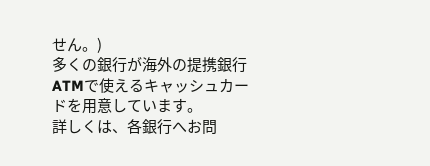せん。)
多くの銀行が海外の提携銀行ATMで使えるキャッシュカードを用意しています。
詳しくは、各銀行へお問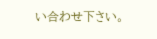い合わせ下さい。